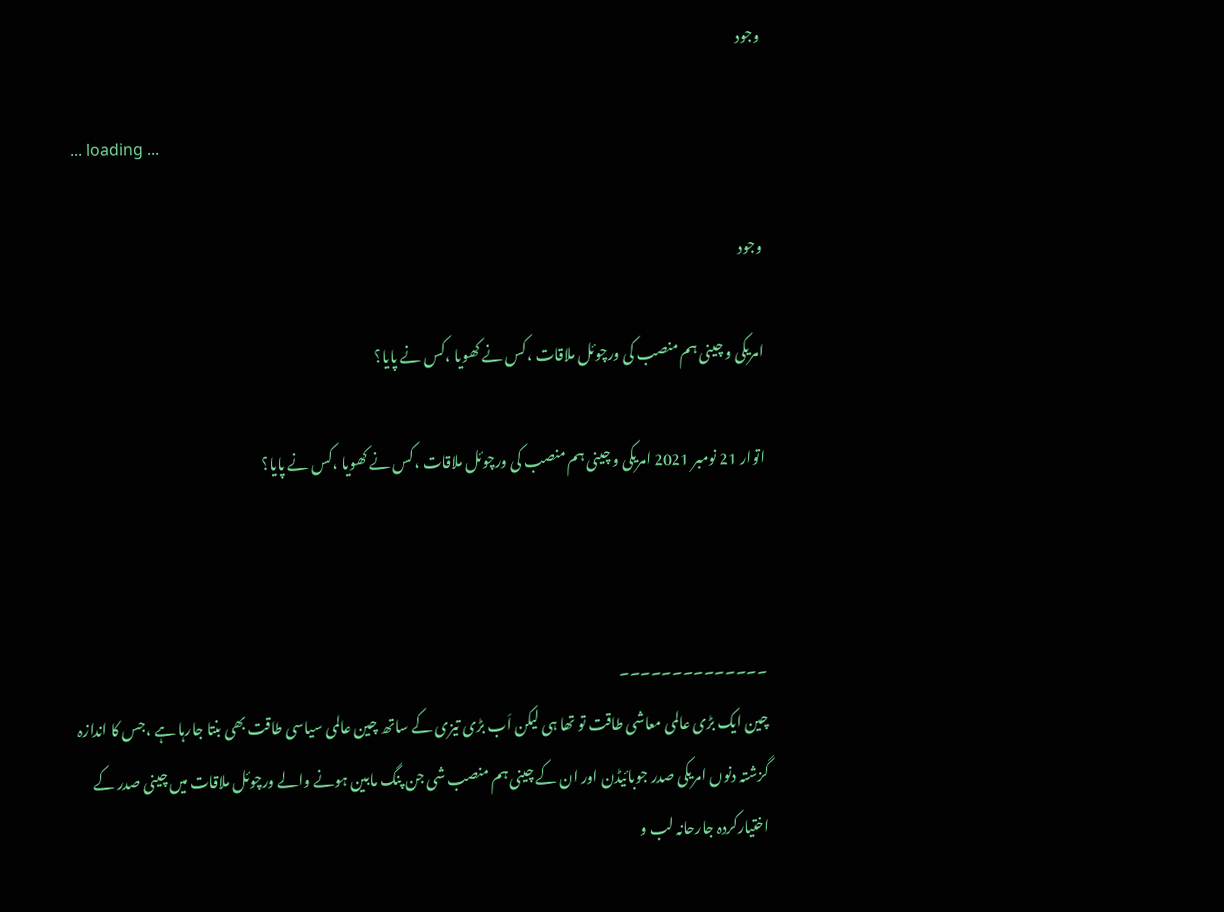وجود

... loading ...

وجود

امریکی و چینی ہم منصب کی ورچوئل ملاقات ،کس نے کھویا ،کس نے پایا؟

اتوار 21 نومبر 2021 امریکی و چینی ہم منصب کی ورچوئل ملاقات ،کس نے کھویا ،کس نے پایا؟



۔۔۔۔۔۔۔۔۔۔۔۔۔۔
چین ایک بڑی عالمی معاشی طاقت تو تھا ہی لیکن اَب بڑی تیزی کے ساتھ چین عالمی سیاسی طاقت بھی بنتا جارہا ہے ،جس کا اندازہ گزشتہ دنوں امریکی صدر جوبائیڈن اور ان کے چینی ہم منصب شی جن پنگ مابین ہونے والے ورچوئل ملاقات میں چینی صدر کے اختیارکردہ جارحانہ لب و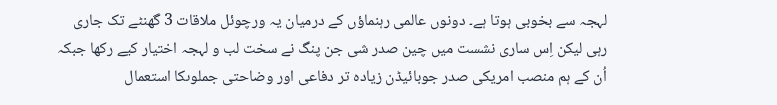لہجہ سے بخوبی ہوتا ہے۔ دونوں عالمی رہنماؤں کے درمیان یہ ورچوئل ملاقات 3 گھنٹے تک جاری رہی لیکن اِس ساری نشست میں چین صدر شی جن پنگ نے سخت لب و لہجہ اختیار کیے رکھا جبکہ اُن کے ہم منصب امریکی صدر جوبائیڈن زیادہ تر دفاعی اور وضاحتی جملوںکا استعمال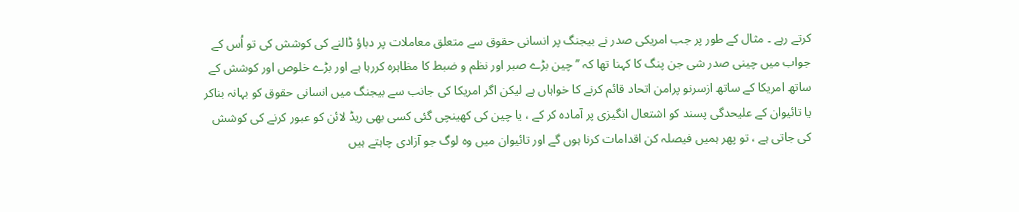کرتے رہے ۔ مثال کے طور پر جب امریکی صدر نے بیجنگ پر انسانی حقوق سے متعلق معاملات پر دباؤ ڈالنے کی کوشش کی تو اُس کے جواب میں چینی صدر شی جن پنگ کا کہنا تھا کہ ’’ چین بڑے صبر اور نظم و ضبط کا مظاہرہ کررہا ہے اور بڑے خلوص اور کوشش کے ساتھ امریکا کے ساتھ ازسرنو پرامن اتحاد قائم کرنے کا خواہاں ہے لیکن اگر امریکا کی جانب سے بیجنگ میں انسانی حقوق کو بہانہ بناکر یا تائیوان کے علیحدگی پسند کو اشتعال انگیزی پر آمادہ کر کے ، یا چین کی کھینچی گئی کسی بھی ریڈ لائن کو عبور کرنے کی کوشش کی جاتی ہے ، تو پھر ہمیں فیصلہ کن اقدامات کرنا ہوں گے اور تائیوان میں وہ لوگ جو آزادی چاہتے ہیں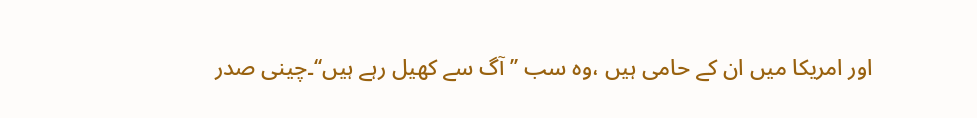اور امریکا میں ان کے حامی ہیں ،وہ سب ’’آگ سے کھیل رہے ہیں‘‘۔چینی صدر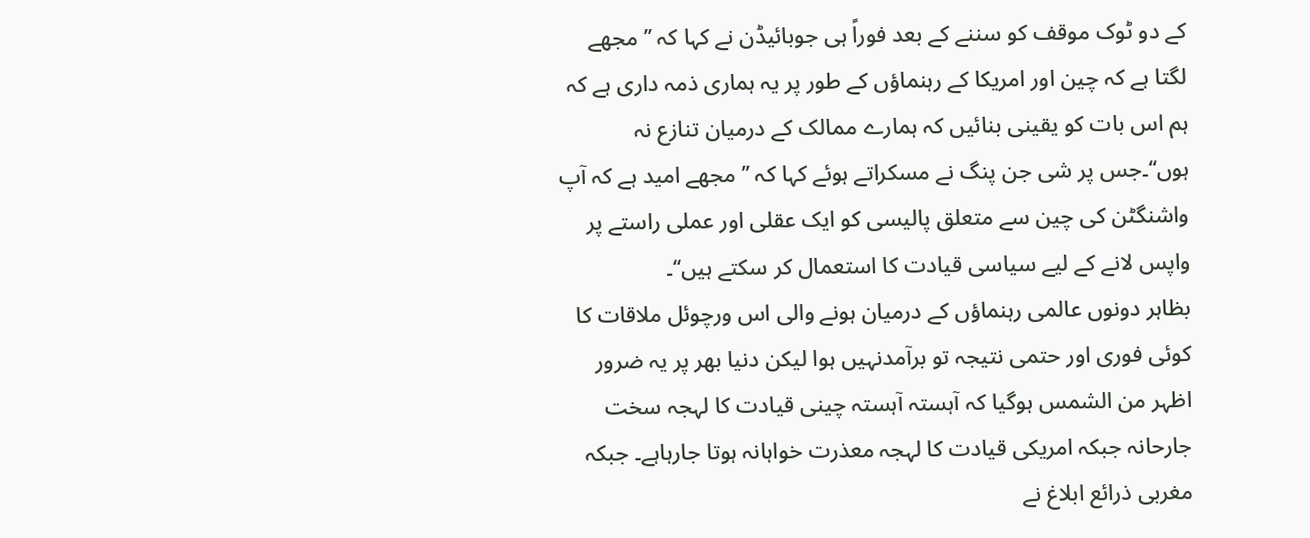کے دو ٹوک موقف کو سننے کے بعد فوراً ہی جوبائیڈن نے کہا کہ ’’ مجھے لگتا ہے کہ چین اور امریکا کے رہنماؤں کے طور پر یہ ہماری ذمہ داری ہے کہ ہم اس بات کو یقینی بنائیں کہ ہمارے ممالک کے درمیان تنازع نہ ہوں‘‘۔جس پر شی جن پنگ نے مسکراتے ہوئے کہا کہ ’’ مجھے امید ہے کہ آپ واشنگٹن کی چین سے متعلق پالیسی کو ایک عقلی اور عملی راستے پر واپس لانے کے لیے سیاسی قیادت کا استعمال کر سکتے ہیں‘‘۔
بظاہر دونوں عالمی رہنماؤں کے درمیان ہونے والی اس ورچوئل ملاقات کا کوئی فوری اور حتمی نتیجہ تو برآمدنہیں ہوا لیکن دنیا بھر پر یہ ضرور اظہر من الشمس ہوگیا کہ آہستہ آہستہ چینی قیادت کا لہجہ سخت جارحانہ جبکہ امریکی قیادت کا لہجہ معذرت خواہانہ ہوتا جارہاہے۔ جبکہ مغربی ذرائع ابلاغ نے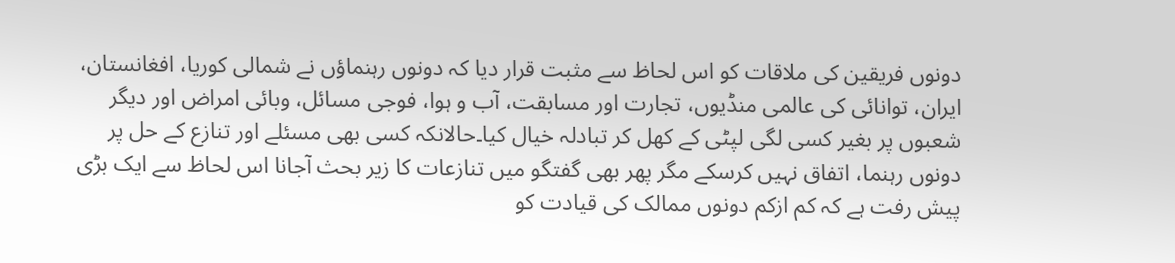دونوں فریقین کی ملاقات کو اس لحاظ سے مثبت قرار دیا کہ دونوں رہنماؤں نے شمالی کوریا، افغانستان، ایران، توانائی کی عالمی منڈیوں، تجارت اور مسابقت، آب و ہوا، فوجی مسائل، وبائی امراض اور دیگر شعبوں پر بغیر کسی لگی لپٹی کے کھل کر تبادلہ خیال کیا۔حالانکہ کسی بھی مسئلے اور تنازع کے حل پر دونوں رہنما، اتفاق نہیں کرسکے مگر پھر بھی گفتگو میں تنازعات کا زیر بحث آجانا اس لحاظ سے ایک بڑی پیش رفت ہے کہ کم ازکم دونوں ممالک کی قیادت کو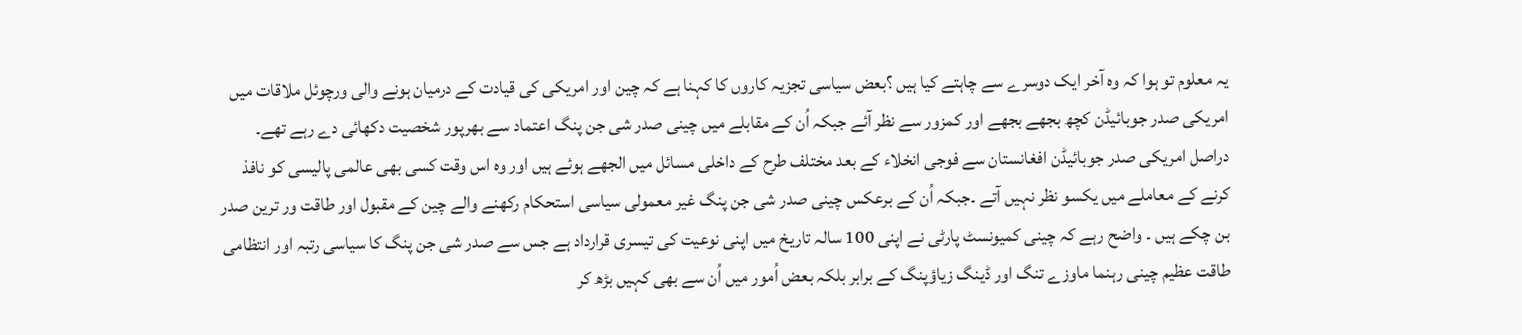یہ معلوم تو ہوا کہ وہ آخر ایک دوسرے سے چاہتے کیا ہیں ؟بعض سیاسی تجزیہ کاروں کا کہنا ہے کہ چین اور امریکی کی قیادت کے درمیان ہونے والی ورچوئل ملاقات میں امریکی صدر جوبائیڈن کچھ بجھے بجھے اور کمزور سے نظر آئے جبکہ اُن کے مقابلے میں چینی صدر شی جن پنگ اعتماد سے بھرپور شخصیت دکھائی دے رہے تھے۔
دراصل امریکی صدر جوبائیڈن افغانستان سے فوجی انخلاء کے بعد مختلف طرح کے داخلی مسائل میں الجھے ہوئے ہیں اور وہ اس وقت کسی بھی عالمی پالیسی کو نافذ کرنے کے معاملے میں یکسو نظر نہیں آتے ۔جبکہ اُن کے برعکس چینی صدر شی جن پنگ غیر معمولی سیاسی استحکام رکھنے والے چین کے مقبول اور طاقت ور ترین صدر بن چکے ہیں ۔ واضح رہے کہ چینی کمیونسٹ پارٹی نے اپنی 100 سالہ تاریخ میں اپنی نوعیت کی تیسری قرارداد ہے جس سے صدر شی جن پنگ کا سیاسی رتبہ اور انتظامی طاقت عظیم چینی رہنما ماوزے تنگ اور ڈینگ زیاؤپنگ کے برابر بلکہ بعض اُمور میں اُن سے بھی کہیں بڑھ کر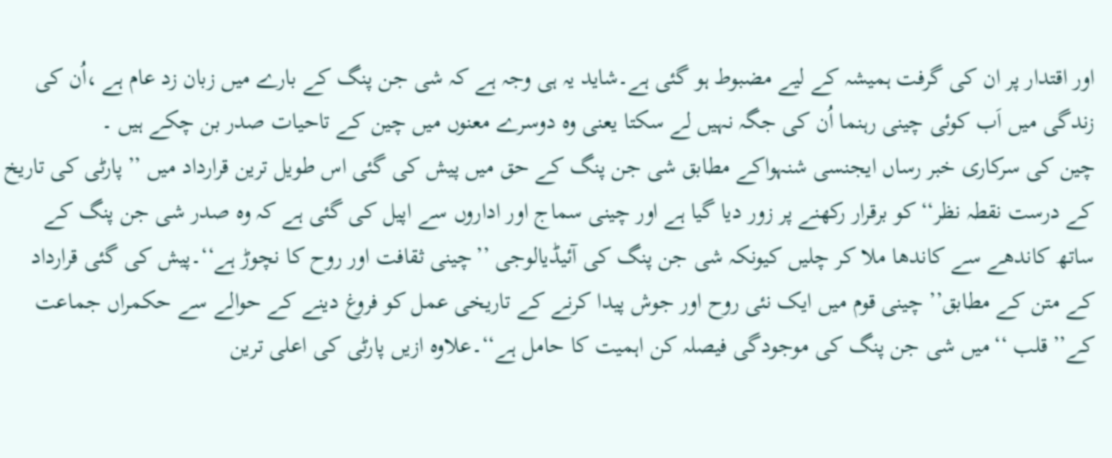اور اقتدار پر ان کی گرفت ہمیشہ کے لیے مضبوط ہو گئی ہے۔شاید یہ ہی وجہ ہے کہ شی جن پنگ کے بارے میں زبان زد عام ہے ،اُن کی زندگی میں اَب کوئی چینی رہنما اُن کی جگہ نہیں لے سکتا یعنی وہ دوسرے معنوں میں چین کے تاحیات صدر بن چکے ہیں ۔
چین کی سرکاری خبر رساں ایجنسی شنہواکے مطابق شی جن پنگ کے حق میں پیش کی گئی اس طویل ترین قرارداد میں ’’پارٹی کی تاریخ کے درست نقطہ نظر‘‘کو برقرار رکھنے پر زور دیا گیا ہے اور چینی سماج اور اداروں سے اپیل کی گئی ہے کہ وہ صدر شی جن پنگ کے ساتھ کاندھے سے کاندھا ملا کر چلیں کیونکہ شی جن پنگ کی آئیڈیالوجی ’’چینی ثقافت اور روح کا نچوڑ ہے‘‘۔پیش کی گئی قرارداد کے متن کے مطابق’’ چینی قوم میں ایک نئی روح اور جوش پیدا کرنے کے تاریخی عمل کو فروغ دینے کے حوالے سے حکمراں جماعت کے’’قلب ‘‘میں شی جن پنگ کی موجودگی فیصلہ کن اہمیت کا حامل ہے‘‘۔علاوہ ازیں پارٹی کی اعلی ترین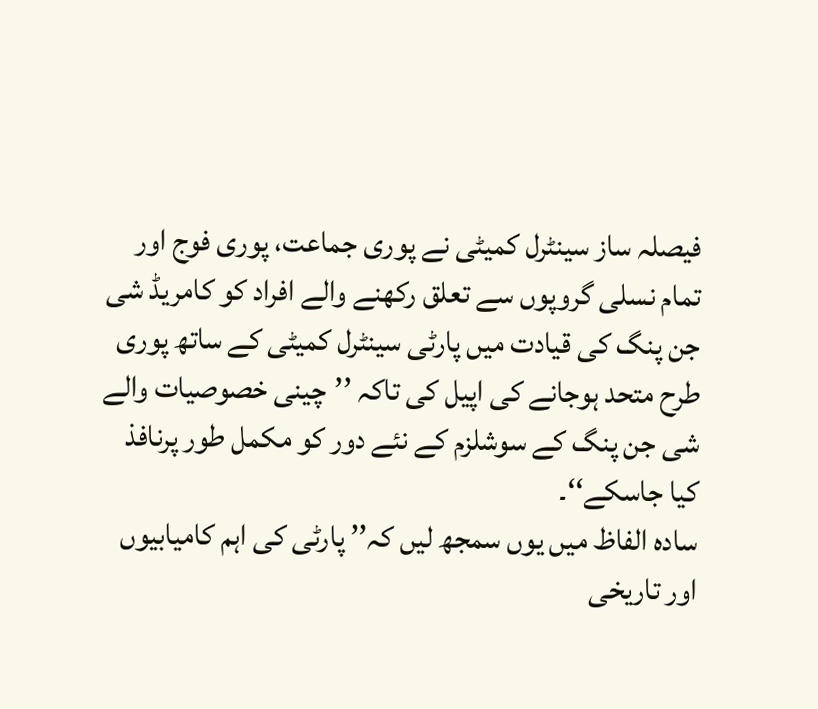فیصلہ ساز سینٹرل کمیٹی نے پوری جماعت، پوری فوج اور تمام نسلی گروپوں سے تعلق رکھنے والے افراد کو کامریڈ شی جن پنگ کی قیادت میں پارٹی سینٹرل کمیٹی کے ساتھ پوری طرح متحد ہوجانے کی اپیل کی تاکہ ’’چینی خصوصیات والے شی جن پنگ کے سوشلزم کے نئے دور کو مکمل طور پرنافذ کیا جاسکے‘‘۔
سادہ الفاظ میں یوں سمجھ لیں کہ’’ پارٹی کی اہم کامیابیوں اور تاریخی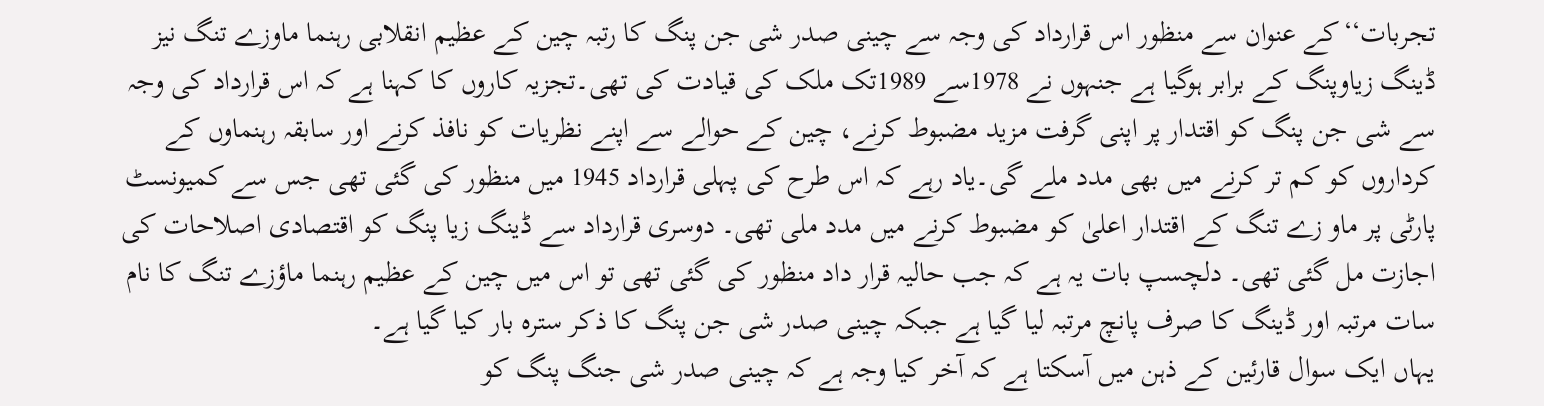تجربات‘‘کے عنوان سے منظور اس قرارداد کی وجہ سے چینی صدر شی جن پنگ کا رتبہ چین کے عظیم انقلابی رہنما ماوزے تنگ نیز ڈینگ زیاوپنگ کے برابر ہوگیا ہے جنہوں نے 1978سے 1989تک ملک کی قیادت کی تھی۔تجزیہ کاروں کا کہنا ہے کہ اس قرارداد کی وجہ سے شی جن پنگ کو اقتدار پر اپنی گرفت مزید مضبوط کرنے، چین کے حوالے سے اپنے نظریات کو نافذ کرنے اور سابقہ رہنماوں کے کرداروں کو کم تر کرنے میں بھی مدد ملے گی۔یاد رہے کہ اس طرح کی پہلی قرارداد 1945 میں منظور کی گئی تھی جس سے کمیونسٹ پارٹی پر ماو زے تنگ کے اقتدار اعلیٰ کو مضبوط کرنے میں مدد ملی تھی۔ دوسری قرارداد سے ڈینگ زیا پنگ کو اقتصادی اصلاحات کی اجازت مل گئی تھی۔ دلچسپ بات یہ ہے کہ جب حالیہ قرار داد منظور کی گئی تھی تو اس میں چین کے عظیم رہنما ماؤزے تنگ کا نام سات مرتبہ اور ڈینگ کا صرف پانچ مرتبہ لیا گیا ہے جبکہ چینی صدر شی جن پنگ کا ذکر سترہ بار کیا گیا ہے۔
یہاں ایک سوال قارئین کے ذہن میں آسکتا ہے کہ آخر کیا وجہ ہے کہ چینی صدر شی جنگ پنگ کو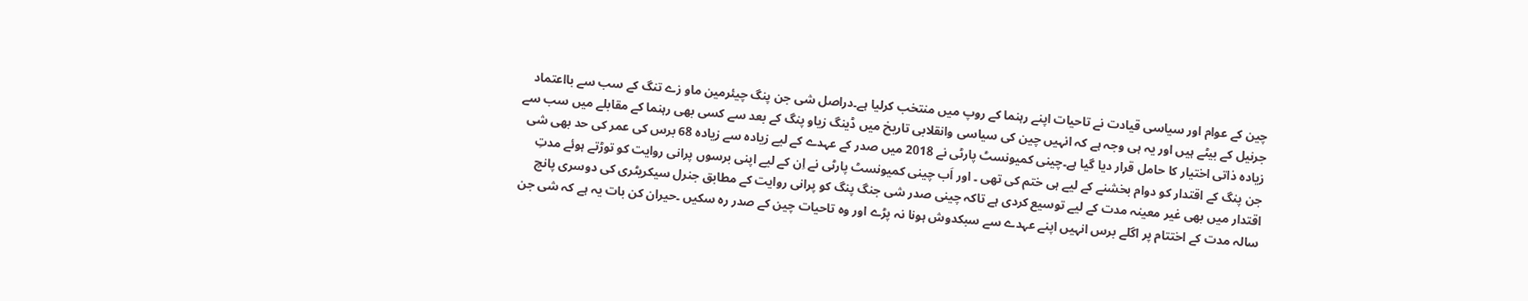چین کے عوام اور سیاسی قیادت نے تاحیات اپنے رہنما کے روپ میں منتخب کرلیا ہے۔دراصل شی جن پنگ چیئرمین ماو زے تنگ کے سب سے بااعتماد جرنیل کے بیٹے ہیں اور یہ ہی وجہ ہے کہ انہیں چین کی سیاسی وانقلابی تاریخ میں ڈینگ زیاو پنگ کے بعد سے کسی بھی رہنما کے مقابلے میں سب سے زیادہ ذاتی اختیار کا حامل قرار دیا گیا ہے۔چینی کمیونسٹ پارٹی نے 2018 میں صدر کے عہدے کے لیے زیادہ سے زیادہ 68 برس کی عمر کی حد بھی شی جن پنگ کے اقتدار کو دوام بخشنے کے لیے ہی ختم کی تھی ۔ اور اَب چینی کمیونسٹ پارٹی نے اِن کے لیے اپنی برسوں پرانی روایت کو توڑتے ہوئے مدتِ اقتدار میں بھی غیر معینہ مدت کے لیے توسیع کردی ہے تاکہ چینی صدر شی جنگ پنگ کو پرانی روایت کے مطابق جنرل سیکریٹری کی دوسری پانچ سالہ مدت کے اختتام پر اگلے برس انہیں اپنے عہدے سے سبکدوش ہونا نہ پڑے اور وہ تاحیات چین کے صدر رہ سکیں ۔حیران کن بات یہ ہے کہ شی جن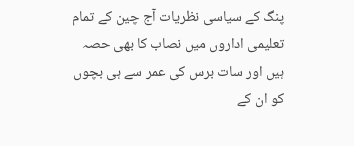پنگ کے سیاسی نظریات آج چین کے تمام تعلیمی اداروں میں نصاب کا بھی حصہ ہیں اور سات برس کی عمر سے ہی بچوں کو ان کے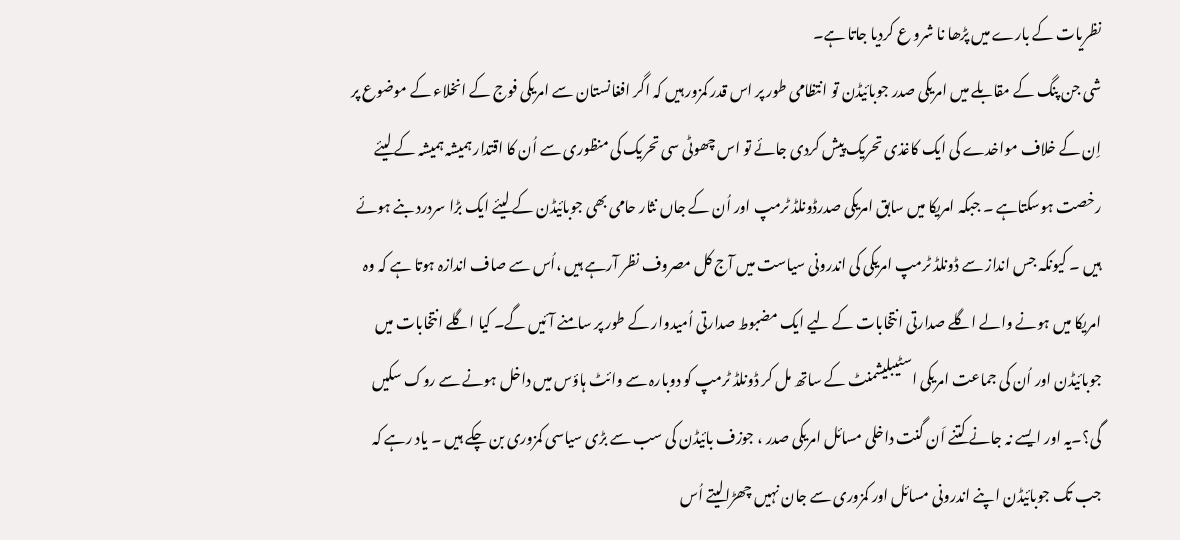نظریات کے بارے میں پڑھا نا شرو ع کردیا جاتا ہے۔
شی جن پنگ کے مقابلے میں امریکی صدر جوبائیڈن تو انتظامی طور پر اس قدر کمزور ہیں کہ اگر افغانستان سے امریکی فوج کے انخلاء کے موضوع پر اِن کے خلاف مواخدے کی ایک کاغذی تحریک پیش کردی جائے تو اس چھوٹی سی تحریک کی منظوری سے اُن کا اقتدار ہمیشہ ہمیشہ کے لیئے رخصت ہوسکتاہے ۔ جبکہ امریکا میں سابق امریکی صدرڈونلڈ ٹرمپ اور اُن کے جاں نثار حامی بھی جوبائیڈن کے لیئے ایک بڑا سردرد بنے ہوئے ہیں ۔ کیونکہ جس انداز سے ڈونلڈ ٹرمپ امریکی کی اندرونی سیاست میں آج کل مصروف نظر آرہے ہیں ،اُس سے صاف اندازہ ہوتا ہے کہ وہ امریکا میں ہونے والے اگلے صدارتی انتخابات کے لیے ایک مضبوط صدارتی اُمیدوار کے طور پر سامنے آئیں گے۔ کیا اگلے انتخابات میں جوبائیڈن اور اُن کی جماعت امریکی اسٹیبلیشمنٹ کے ساتھ مل کر ڈونلڈ ٹرمپ کو دوبارہ سے وائٹ ہاؤس میں داخل ہونے سے روک سکیں گی؟۔یہ اور ایسے نہ جانے کتنے اَن گنت داخلی مسائل امریکی صدر ، جوزف بائیڈن کی سب سے بڑی سیاسی کمزوری بن چکے ہیں ۔ یاد رہے کہ جب تک جوبائیڈن اپنے اندرونی مسائل اور کمزوری سے جان نہیں چھڑالیتے اُس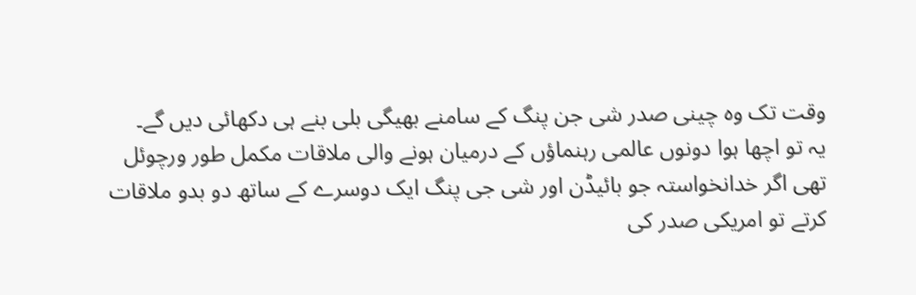وقت تک وہ چینی صدر شی جن پنگ کے سامنے بھیگی بلی بنے ہی دکھائی دیں گے۔
یہ تو اچھا ہوا دونوں عالمی رہنماؤں کے درمیان ہونے والی ملاقات مکمل طور ورچوئل تھی اگر خدانخواستہ جو بائیڈن اور شی جی پنگ ایک دوسرے کے ساتھ دو بدو ملاقات کرتے تو امریکی صدر کی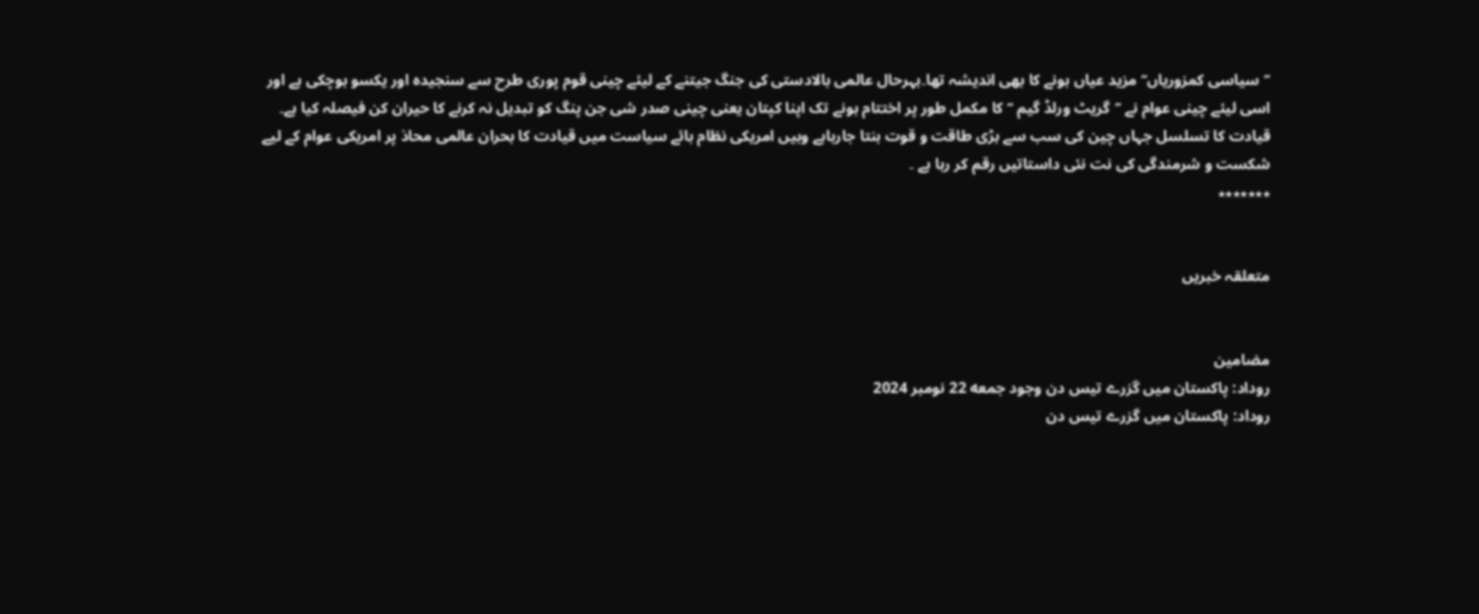’’سیاسی کمزوریاں‘‘ مزید عیاں ہونے کا بھی اندیشہ تھا۔بہرحال عالمی بالادستی کی جنگ جیتنے کے لیئے چینی قوم پوری طرح سے سنجیدہ اور یکسو ہوچکی ہے اور اسی لیئے چینی عوام نے ’’گریٹ ورلڈ گیم ‘‘ کا مکمل طور پر اختتام ہونے تک اپنا کپتان یعنی چینی صدر شی جن پنگ کو تبدیل نہ کرنے کا حیران کن فیصلہ کیا ہے۔ قیادت کا تسلسل جہاں چین کی سب سے بڑی طاقت و قوت بنتا جارہاہے وہیں امریکی نظام ہائے سیاست میں قیادت کا بحران عالمی محاذ پر امریکی عوام کے لیے شکست و شرمندگی کی نت نئی داستاتیں رقم کر رہا ہے ۔
٭٭٭٭٭٭٭


متعلقہ خبریں


مضامین
روداد: پاکستان میں گزرے تیس دن وجود جمعه 22 نومبر 2024
روداد: پاکستان میں گزرے تیس دن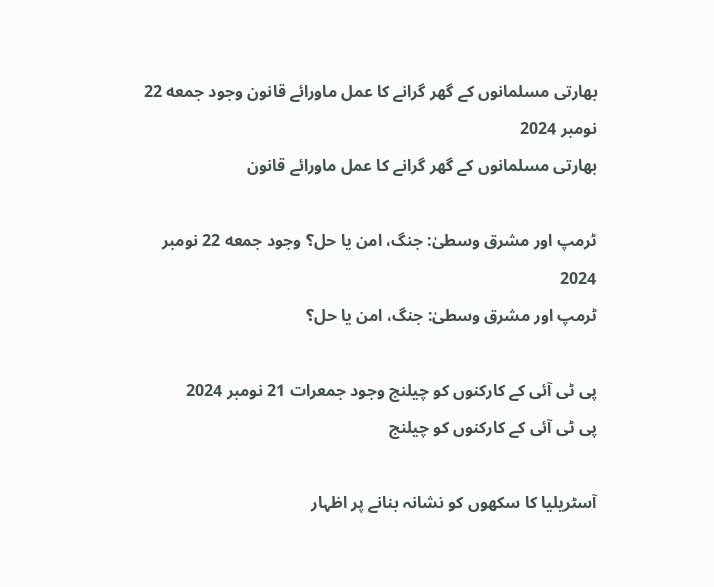بھارتی مسلمانوں کے گھر گرانے کا عمل ماورائے قانون وجود جمعه 22 نومبر 2024
بھارتی مسلمانوں کے گھر گرانے کا عمل ماورائے قانون

ٹرمپ اور مشرق وسطیٰ: جنگ، امن یا حل؟ وجود جمعه 22 نومبر 2024
ٹرمپ اور مشرق وسطیٰ: جنگ، امن یا حل؟

پی ٹی آئی کے کارکنوں کو چیلنج وجود جمعرات 21 نومبر 2024
پی ٹی آئی کے کارکنوں کو چیلنج

آسٹریلیا کا سکھوں کو نشانہ بنانے پر اظہار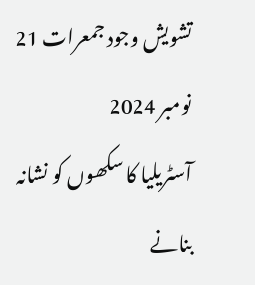تشویش وجود جمعرات 21 نومبر 2024
آسٹریلیا کا سکھوں کو نشانہ بنانے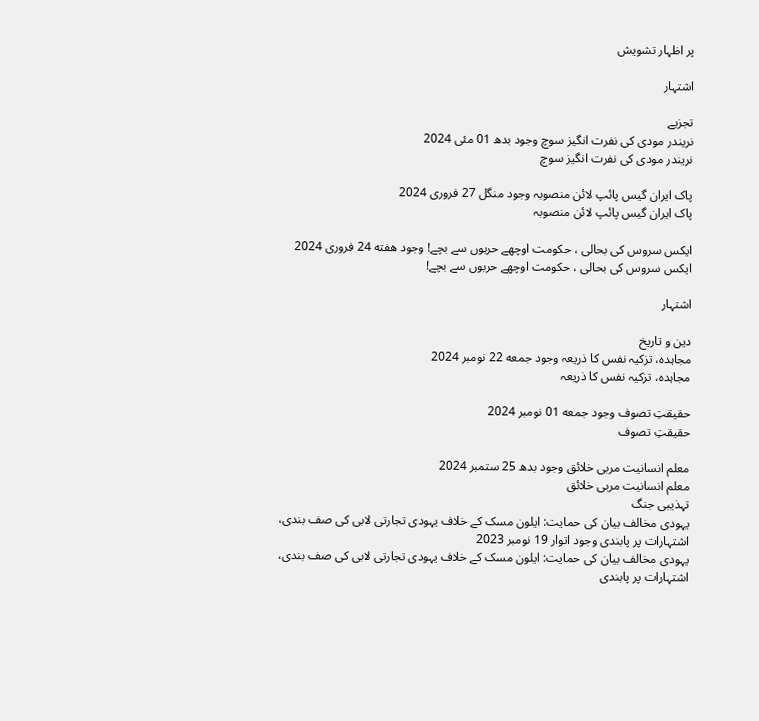پر اظہار تشویش

اشتہار

تجزیے
نریندر مودی کی نفرت انگیز سوچ وجود بدھ 01 مئی 2024
نریندر مودی کی نفرت انگیز سوچ

پاک ایران گیس پائپ لائن منصوبہ وجود منگل 27 فروری 2024
پاک ایران گیس پائپ لائن منصوبہ

ایکس سروس کی بحالی ، حکومت اوچھے حربوں سے بچے! وجود هفته 24 فروری 2024
ایکس سروس کی بحالی ، حکومت اوچھے حربوں سے بچے!

اشتہار

دین و تاریخ
مجاہدہ، تزکیہ نفس کا ذریعہ وجود جمعه 22 نومبر 2024
مجاہدہ، تزکیہ نفس کا ذریعہ

حقیقتِ تصوف وجود جمعه 01 نومبر 2024
حقیقتِ تصوف

معلم انسانیت مربی خلائق وجود بدھ 25 ستمبر 2024
معلم انسانیت مربی خلائق
تہذیبی جنگ
یہودی مخالف بیان کی حمایت: ایلون مسک کے خلاف یہودی تجارتی لابی کی صف بندی، اشتہارات پر پابندی وجود اتوار 19 نومبر 2023
یہودی مخالف بیان کی حمایت: ایلون مسک کے خلاف یہودی تجارتی لابی کی صف بندی، اشتہارات پر پابندی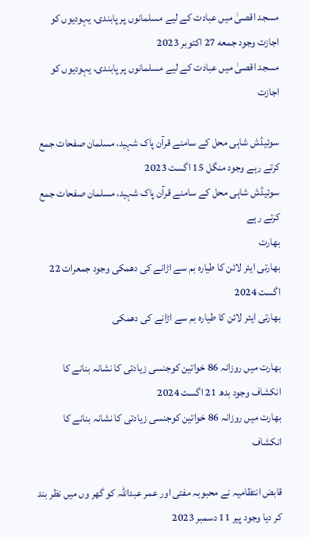مسجد اقصیٰ میں عبادت کے لیے مسلمانوں پر پابندی، یہودیوں کو اجازت وجود جمعه 27 اکتوبر 2023
مسجد اقصیٰ میں عبادت کے لیے مسلمانوں پر پابندی، یہودیوں کو اجازت

سوئیڈش شاہی محل کے سامنے قرآن پاک شہید، مسلمان صفحات جمع کرتے رہے وجود منگل 15 اگست 2023
سوئیڈش شاہی محل کے سامنے قرآن پاک شہید، مسلمان صفحات جمع کرتے رہے
بھارت
بھارتی ایئر لائن کا طیارہ بم سے اڑانے کی دھمکی وجود جمعرات 22 اگست 2024
بھارتی ایئر لائن کا طیارہ بم سے اڑانے کی دھمکی

بھارت میں روزانہ 86 خواتین کوجنسی زیادتی کا نشانہ بنانے کا انکشاف وجود بدھ 21 اگست 2024
بھارت میں روزانہ 86 خواتین کوجنسی زیادتی کا نشانہ بنانے کا انکشاف

قابض انتظامیہ نے محبوبہ مفتی اور عمر عبداللہ کو گھر وں میں نظر بند کر دیا وجود پیر 11 دسمبر 2023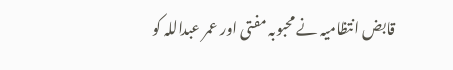قابض انتظامیہ نے محبوبہ مفتی اور عمر عبداللہ کو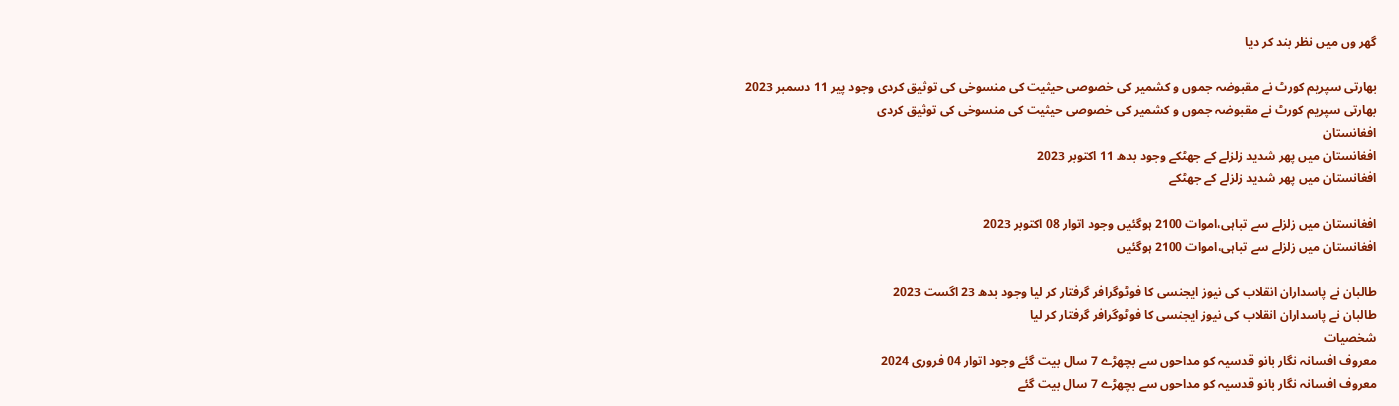گھر وں میں نظر بند کر دیا

بھارتی سپریم کورٹ نے مقبوضہ جموں و کشمیر کی خصوصی حیثیت کی منسوخی کی توثیق کردی وجود پیر 11 دسمبر 2023
بھارتی سپریم کورٹ نے مقبوضہ جموں و کشمیر کی خصوصی حیثیت کی منسوخی کی توثیق کردی
افغانستان
افغانستان میں پھر شدید زلزلے کے جھٹکے وجود بدھ 11 اکتوبر 2023
افغانستان میں پھر شدید زلزلے کے جھٹکے

افغانستان میں زلزلے سے تباہی،اموات 2100 ہوگئیں وجود اتوار 08 اکتوبر 2023
افغانستان میں زلزلے سے تباہی،اموات 2100 ہوگئیں

طالبان نے پاسداران انقلاب کی نیوز ایجنسی کا فوٹوگرافر گرفتار کر لیا وجود بدھ 23 اگست 2023
طالبان نے پاسداران انقلاب کی نیوز ایجنسی کا فوٹوگرافر گرفتار کر لیا
شخصیات
معروف افسانہ نگار بانو قدسیہ کو مداحوں سے بچھڑے 7 سال بیت گئے وجود اتوار 04 فروری 2024
معروف افسانہ نگار بانو قدسیہ کو مداحوں سے بچھڑے 7 سال بیت گئے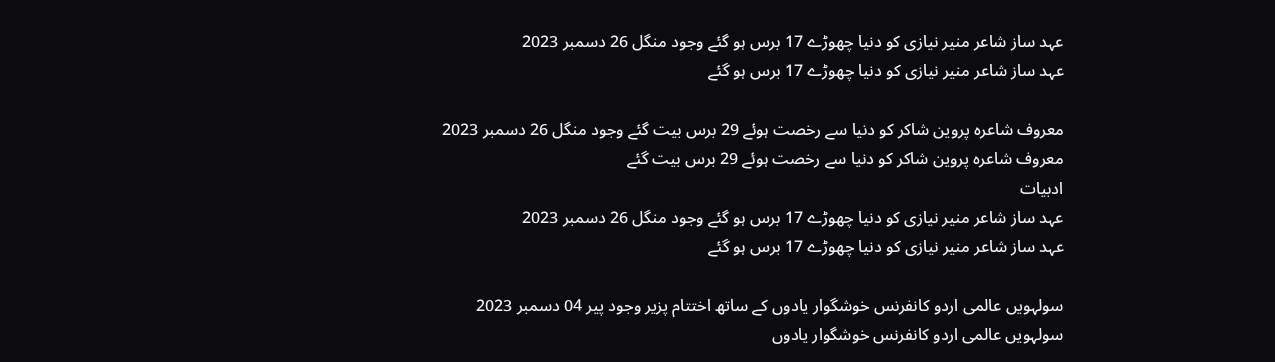عہد ساز شاعر منیر نیازی کو دنیا چھوڑے 17 برس ہو گئے وجود منگل 26 دسمبر 2023
عہد ساز شاعر منیر نیازی کو دنیا چھوڑے 17 برس ہو گئے

معروف شاعرہ پروین شاکر کو دنیا سے رخصت ہوئے 29 برس بیت گئے وجود منگل 26 دسمبر 2023
معروف شاعرہ پروین شاکر کو دنیا سے رخصت ہوئے 29 برس بیت گئے
ادبیات
عہد ساز شاعر منیر نیازی کو دنیا چھوڑے 17 برس ہو گئے وجود منگل 26 دسمبر 2023
عہد ساز شاعر منیر نیازی کو دنیا چھوڑے 17 برس ہو گئے

سولہویں عالمی اردو کانفرنس خوشگوار یادوں کے ساتھ اختتام پزیر وجود پیر 04 دسمبر 2023
سولہویں عالمی اردو کانفرنس خوشگوار یادوں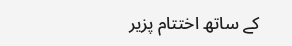کے ساتھ اختتام پزیر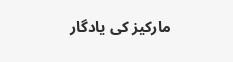مارکیز کی یادگار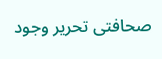صحافتی تحریر وجود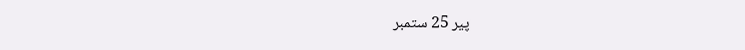پیر 25 ستمبر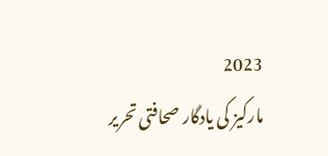2023
مارکیز کی یادگار صحافتی تحریر